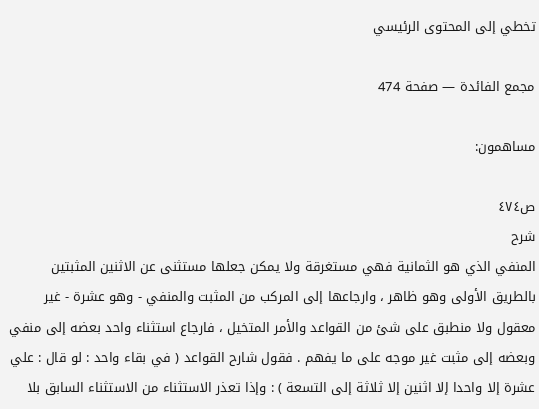تخطي إلى المحتوى الرئيسي

مجمع الفائدة — صفحة 474

مساهمون:

ص٤٧٤
شرح
المنفي الذي هو الثمانية فهي مستغرقة ولا يمكن جعلها مستثنى عن الاثنين المثبتين بالطريق الأولى وهو ظاهر ، وارجاعها إلى المركب من المثبت والمنفي - وهو عشرة - غير معقول ولا منطبق على شئ من القواعد والأمر المتخيل ، فارجاع استثناء واحد بعضه إلى منفي وبعضه إلى مثبت غير موجه على ما يفهم . فقول شارح القواعد ( في بقاء واحد : لو قال : علي عشرة إلا واحدا إلا اثنين إلا ثلاثة إلى التسعة ) : وإذا تعذر الاستثناء من الاستثناء السابق بلا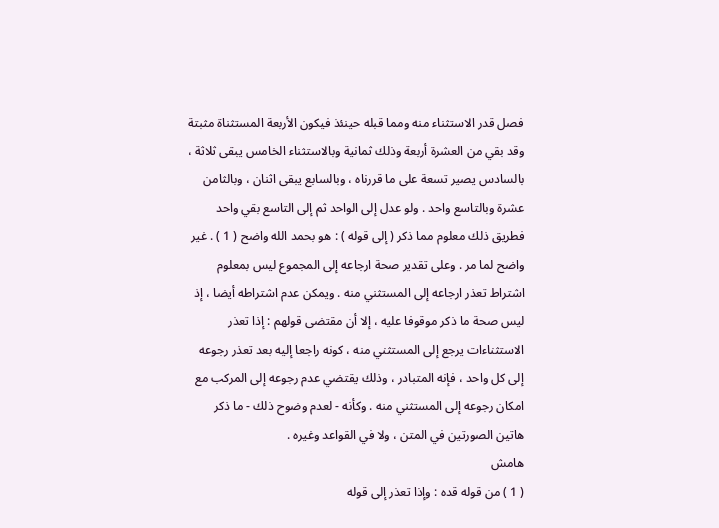فصل قدر الاستثناء منه ومما قبله حينئذ فيكون الأربعة المستثناة مثبتة وقد بقي من العشرة أربعة وذلك ثمانية وبالاستثناء الخامس يبقى ثلاثة ، بالسادس يصير تسعة على ما قررناه ، وبالسابع يبقى اثنان ، وبالثامن عشرة وبالتاسع واحد . ولو عدل إلى الواحد ثم إلى التاسع بقي واحد فطريق ذلك معلوم مما ذكر ( إلى قوله ) : هو بحمد الله واضح ( 1 ) . غير واضح لما مر . وعلى تقدير صحة ارجاعه إلى المجموع ليس بمعلوم اشتراط تعذر ارجاعه إلى المستثني منه . ويمكن عدم اشتراطه أيضا ، إذ ليس صحة ما ذكر موقوفا عليه ، إلا أن مقتضى قولهم : إذا تعذر الاستثناءات يرجع إلى المستثني منه ، كونه راجعا إليه بعد تعذر رجوعه إلى كل واحد ، فإنه المتبادر ، وذلك يقتضي عدم رجوعه إلى المركب مع امكان رجوعه إلى المستثني منه . وكأنه - لعدم وضوح ذلك - ما ذكر هاتين الصورتين في المتن ، ولا في القواعد وغيره .
هامش
( 1 ) من قوله قده : وإذا تعذر إلى قوله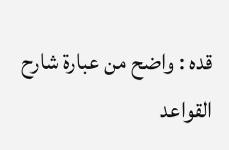قده : واضح من عبارة شارح القواعد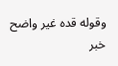وقوله قده غير واضح خبر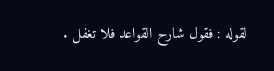لقوله : فقول شارح القواعد فلا تغفل .